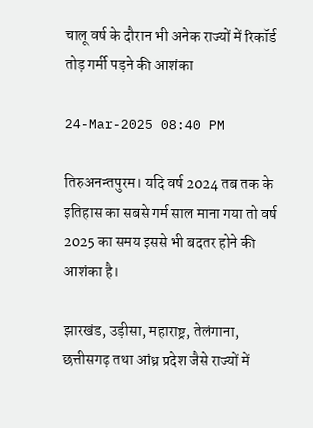चालू वर्ष के दौरान भी अनेक राज्यों में रिकॉर्ड तोड़ गर्मी पड़ने की आशंका

24-Mar-2025 08:40 PM

तिरुअनन्तपुरम। यदि वर्ष 2024 तब तक के इतिहास का सबसे गर्म साल माना गया तो वर्ष 2025 का समय इससे भी बदतर होने की आशंका है।

झारखंड, उड़ीसा, महाराष्ट्र, तेलंगाना, छत्तीसगढ़ तथा आंध्र प्रदेश जैसे राज्यों में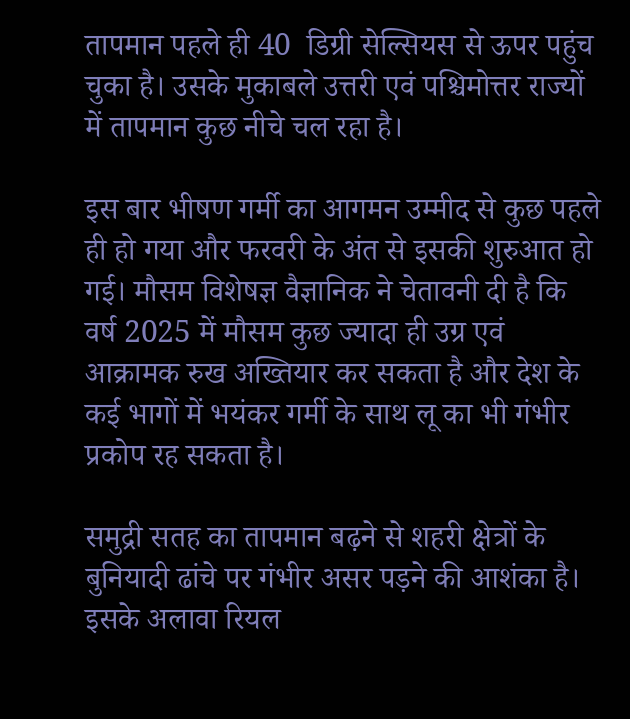तापमान पहले ही 40  डिग्री सेल्सियस से ऊपर पहुंच चुका है। उसके मुकाबले उत्तरी एवं पश्चिमोत्तर राज्यों में तापमान कुछ नीचे चल रहा है।

इस बार भीषण गर्मी का आगमन उम्मीद से कुछ पहले ही हो गया और फरवरी के अंत से इसकी शुरुआत हो गई। मौसम विशेषज्ञ वैज्ञानिक ने चेतावनी दी है कि वर्ष 2025 में मौसम कुछ ज्यादा ही उग्र एवं आक्रामक रुख अख्तियार कर सकता है और देश के कई भागों में भयंकर गर्मी के साथ लू का भी गंभीर प्रकोप रह सकता है।

समुद्री सतह का तापमान बढ़ने से शहरी क्षेत्रों के बुनियादी ढांचे पर गंभीर असर पड़ने की आशंका है। इसके अलावा रियल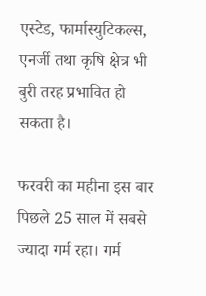एस्टेड, फार्मास्युटिकल्स, एनर्जी तथा कृषि क्षेत्र भी बुरी तरह प्रभावित हो सकता है।

फरवरी का महीना इस बार पिछले 25 साल में सबसे ज्यादा गर्म रहा। गर्म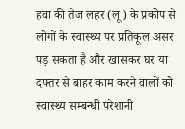हवा की तेज लहर (लू) के प्रकोप से लोगों के स्वास्थ्य पर प्रतिकूल असर पड़ सकता है और खासकर घर या दफ्तर से बाहर काम करने वालों को स्वास्थ्य सम्बन्धी परेशानी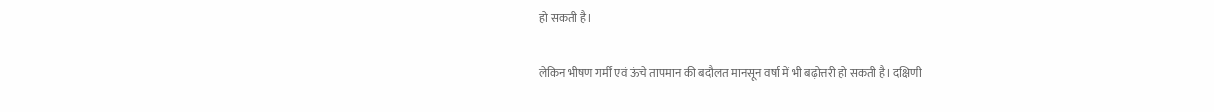हो सकती है।

लेकिन भीषण गर्मीं एवं ऊंचे तापमान की बदौलत मानसून वर्षा में भी बढ़ोत्तरी हो सकती है। दक्षिणी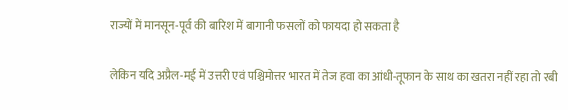राज्यों में मानसून-पूर्व की बारिश में बागानी फसलों को फायदा हो सकता है

लेकिन यदि अप्रैल-मई में उत्तरी एवं पश्चिमोत्तर भारत में तेज हवा का आंधी-तूफान के साथ का खतरा नहीं रहा तो रबी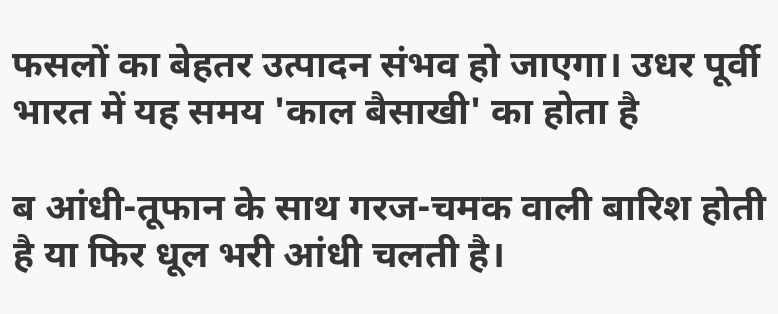फसलों का बेहतर उत्पादन संभव हो जाएगा। उधर पूर्वी भारत में यह समय 'काल बैसाखी' का होता है

ब आंधी-तूफान के साथ गरज-चमक वाली बारिश होती है या फिर धूल भरी आंधी चलती है।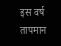इस वर्ष तापमान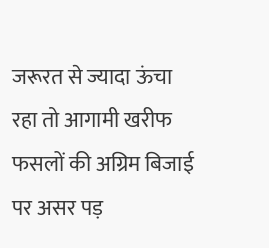जरूरत से ज्यादा ऊंचा रहा तो आगामी खरीफ फसलों की अग्रिम बिजाई पर असर पड़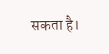सकता है।